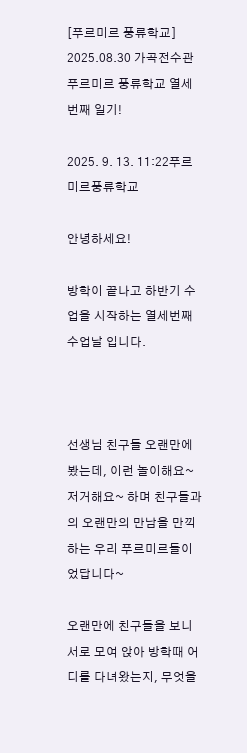[푸르미르 풍류학교] 2025.08.30 가곡전수관 푸르미르 풍류학교 열세번째 일기!

2025. 9. 13. 11:22푸르미르풍류학교

안녕하세요!

방학이 끝나고 하반기 수업을 시작하는 열세번째 수업날 입니다.



선생님 친구들 오랜만에 봤는데, 이런 놀이해요~ 저거해요~ 하며 친구들과의 오랜만의 만남을 만끽하는 우리 푸르미르들이었답니다~

오랜만에 친구들을 보니 서로 모여 앉아 방학때 어디를 다녀왔는지, 무엇을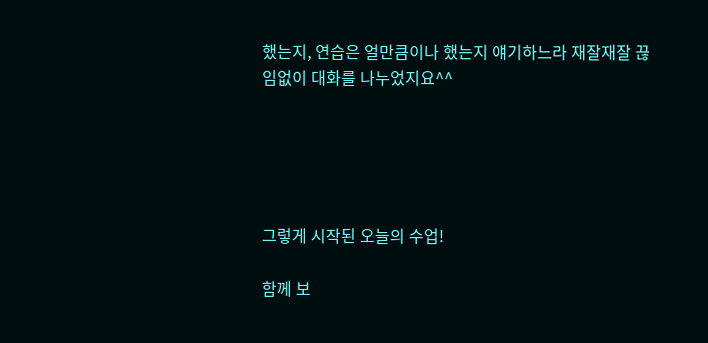했는지, 연습은 얼만큼이나 했는지 얘기하느라 재잘재잘 끊임없이 대화를 나누었지요^^





그렇게 시작된 오늘의 수업!

함께 보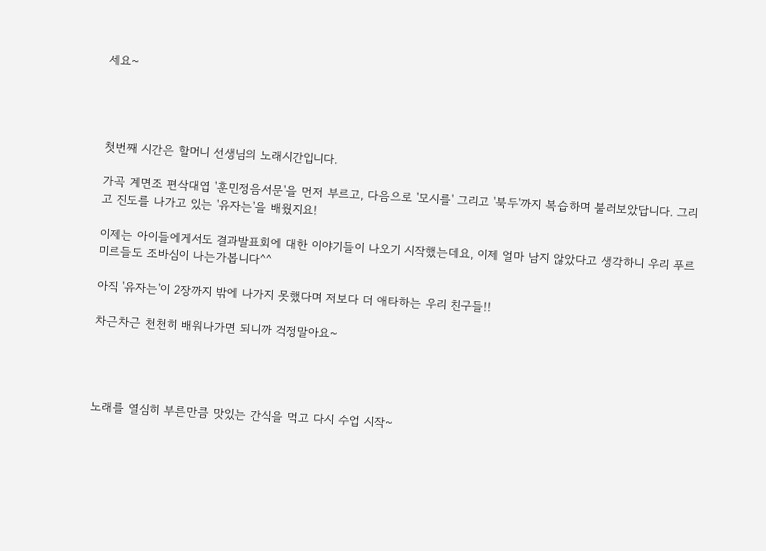세요~




첫번째 시간은 할머니 선생님의 노래시간입니다.

가곡 계면조 편삭대엽 '훈민정음서문'을 먼저 부르고, 다음으로 '모시를' 그리고 '북두'까지 복습하며 불러보았답니다. 그리고 진도를 나가고 있는 '유자는'을 배웠지요!

이제는 아이들에게서도 결과발표회에 대한 이야기들이 나오기 시작했는데요, 이제 얼마 남지 않았다고 생각하니 우리 푸르미르들도 조바심이 나는가봅니다^^

아직 '유자는'이 2장까지 밖에 나가지 못했다며 저보다 더 애타하는 우리 친구들!!

차근차근 천천히 배워나가면 되니까 걱정말아요~




노래를 열심히 부른만큼 맛있는 간식을 먹고 다시 수업 시작~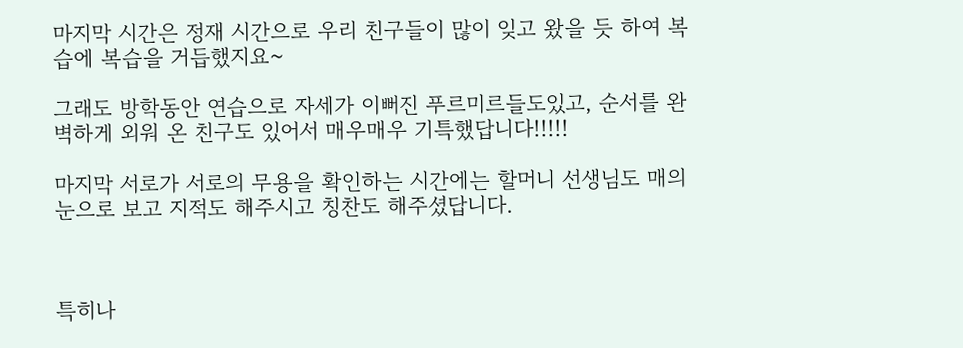마지막 시간은 정재 시간으로 우리 친구들이 많이 잊고 왔을 듯 하여 복습에 복습을 거듭했지요~

그래도 방학동안 연습으로 자세가 이뻐진 푸르미르들도있고, 순서를 완벽하게 외워 온 친구도 있어서 매우매우 기특했답니다!!!!!

마지막 서로가 서로의 무용을 확인하는 시간에는 할머니 선생님도 매의눈으로 보고 지적도 해주시고 칭찬도 해주셨답니다.



특히나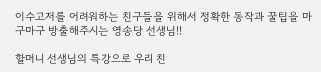이수고저를 어려워하는 친구들을 위해서 정확한 동작과 꿀팁을 마구마구 방출해주시는 영송당 선생님!!

할머니 선생님의 특강으로 우리 친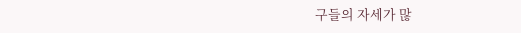구들의 자세가 많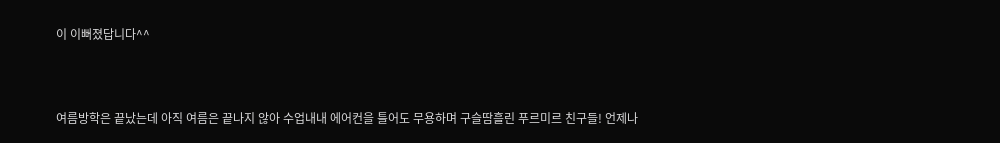이 이뻐졌답니다^^



여름방학은 끝났는데 아직 여름은 끝나지 않아 수업내내 에어컨을 틀어도 무용하며 구슬땀흘린 푸르미르 친구들! 언제나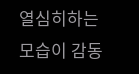열심히하는 모습이 감동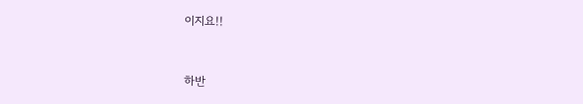이지요!!



하반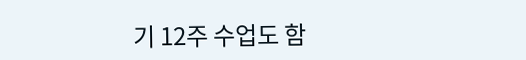기 12주 수업도 함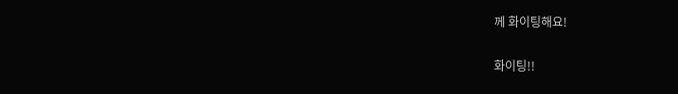께 화이팅해요!

화이팅!!